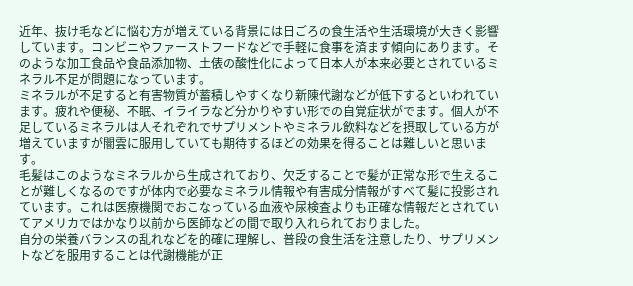近年、抜け毛などに悩む方が増えている背景には日ごろの食生活や生活環境が大きく影響しています。コンビニやファーストフードなどで手軽に食事を済ます傾向にあります。そのような加工食品や食品添加物、土俵の酸性化によって日本人が本来必要とされているミネラル不足が問題になっています。
ミネラルが不足すると有害物質が蓄積しやすくなり新陳代謝などが低下するといわれています。疲れや便秘、不眠、イライラなど分かりやすい形での自覚症状がでます。個人が不足しているミネラルは人それぞれでサプリメントやミネラル飲料などを摂取している方が増えていますが闇雲に服用していても期待するほどの効果を得ることは難しいと思います。
毛髪はこのようなミネラルから生成されており、欠乏することで髪が正常な形で生えることが難しくなるのですが体内で必要なミネラル情報や有害成分情報がすべて髪に投影されています。これは医療機関でおこなっている血液や尿検査よりも正確な情報だとされていてアメリカではかなり以前から医師などの間で取り入れられておりました。
自分の栄養バランスの乱れなどを的確に理解し、普段の食生活を注意したり、サプリメントなどを服用することは代謝機能が正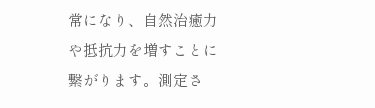常になり、自然治癒力や抵抗力を増すことに繋がります。測定さ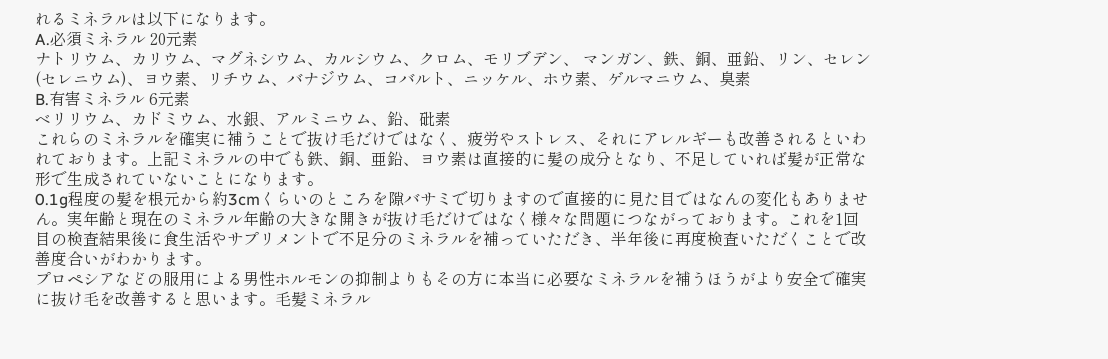れるミネラルは以下になります。
A.必須ミネラル 20元素
ナトリウム、カリウム、マグネシウム、カルシウム、クロム、モリブデン、 マンガン、鉄、銅、亜鉛、リン、セレン(セレニウム)、ヨウ素、リチウム、バナジウム、コバルト、ニッケル、ホウ素、ゲルマニウム、臭素
B.有害ミネラル 6元素
ベリリウム、カドミウム、水銀、アルミニウム、鉛、砒素
これらのミネラルを確実に補うことで抜け毛だけではなく、疲労やストレス、それにアレルギーも改善されるといわれております。上記ミネラルの中でも鉄、銅、亜鉛、ヨウ素は直接的に髪の成分となり、不足していれば髪が正常な形で生成されていないことになります。
0.1g程度の髪を根元から約3cmくらいのところを隙バサミで切りますので直接的に見た目ではなんの変化もありません。実年齢と現在のミネラル年齢の大きな開きが抜け毛だけではなく様々な問題につながっております。これを1回目の検査結果後に食生活やサプリメントで不足分のミネラルを補っていただき、半年後に再度検査いただくことで改善度合いがわかります。
プロペシアなどの服用による男性ホルモンの抑制よりもその方に本当に必要なミネラルを補うほうがより安全で確実に抜け毛を改善すると思います。毛髪ミネラル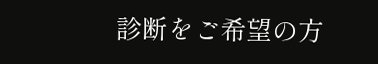診断をご希望の方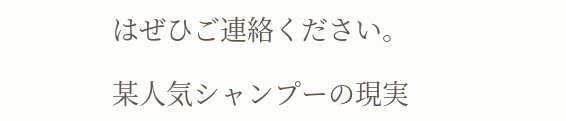はぜひご連絡ください。

某人気シャンプーの現実